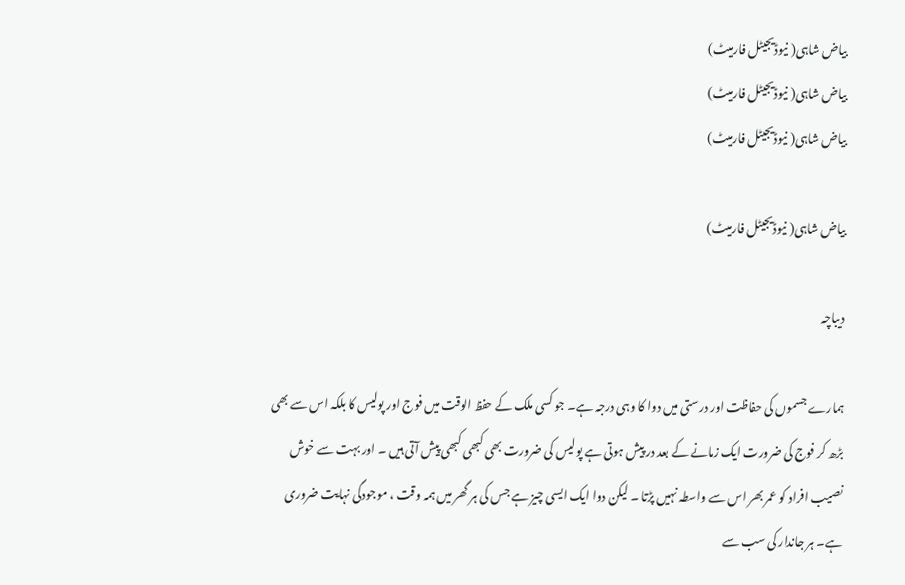بیاض شاہی( نیوڈیجیٹل فارمیٹ)
بیاض شاہی( نیوڈیجیٹل فارمیٹ)
بیاض شاہی( نیوڈیجیٹل فارمیٹ)

بیاض شاہی( نیوڈیجیٹل فارمیٹ)

دیباچہ

ہمارے جسموں کی حفاظت اور درستی میں دوا کا وہی درجہ ہے۔ جو کسی ملک کے حفظ الوقت میں فوج اور پولیس کا بلکہ اس سے بھی بڑھ کر فوج کی ضرورت ایک زمانے کے بعد در پیش ہوتی ہے پولیس کی ضرورت بھی کبھی کبھی پیش آتی ہیں ۔ اور بہت سے خوش نصیب افراد کو عمر بھر اس سے واسطہ نہیں پڑتا ۔ لیکن دوا ایک ایسی چیز ہے جس کی ہر گھر میں ہمہ وقت ، موجودگی نہایت ضروری ہے۔ ہر جاندار کی سب سے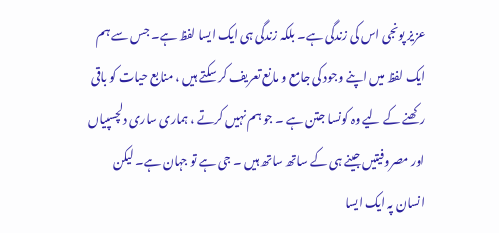عزیز پونجی اس کی زندگی ہے۔ بلکہ زندگی ہی ایک ایسا لفظ ہے۔ جس سے ہم ایک لفظ میں اپنے وجود کی جامع و مانع تعریف کر سکتے ہیں ، منابع حیات کو باقی رکھنے کے لیے وہ کونسا جتن ہے ۔ جو ہم نہیں کرتے ، ہماری ساری دلچسپیاں اور مصروفیتیں جینے ہی کے ساتھ ساتھ ہیں ۔ جی ہے تو جہان ہے۔ لیکن انسان پہ ایک ایسا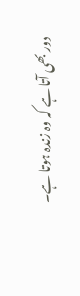دور بھی آتا ہے کہ وہ زندہ ہوتا ہے۔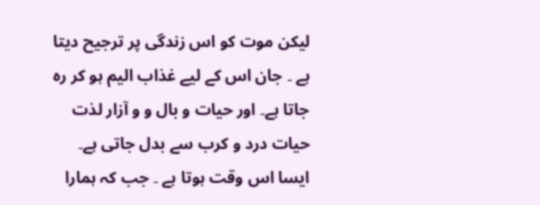لیکن موت کو اس زندگی پر ترجیح دیتا ہے ۔ جان اس کے لیے غذاب الیم ہو کر رہ جاتا ہے۔ اور حیات و بال و و آزار لذت حیات درد و کرب سے بدل جاتی ہے۔ ایسا اس وقت ہوتا ہے ۔ جب کہ ہمارا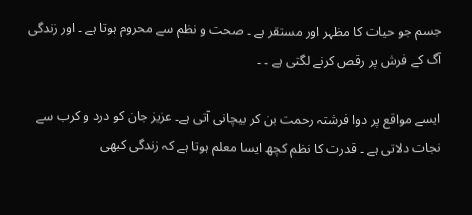جسم جو حیات کا مظہر اور مستقر ہے ۔ صحت و نظم سے محروم ہوتا ہے ۔ اور زندگی آگ کے فرش پر رقص کرنے لگتی ہے ۔ ۔

ایسے مواقع پر دوا فرشتہ رحمت بن کر بیچانی آتی ہے۔ عزیز جان کو درد و کرب سے نجات دلاتی ہے ۔ قدرت کا نظم کچھ ایسا معلم ہوتا ہے کہ زندگی کبھی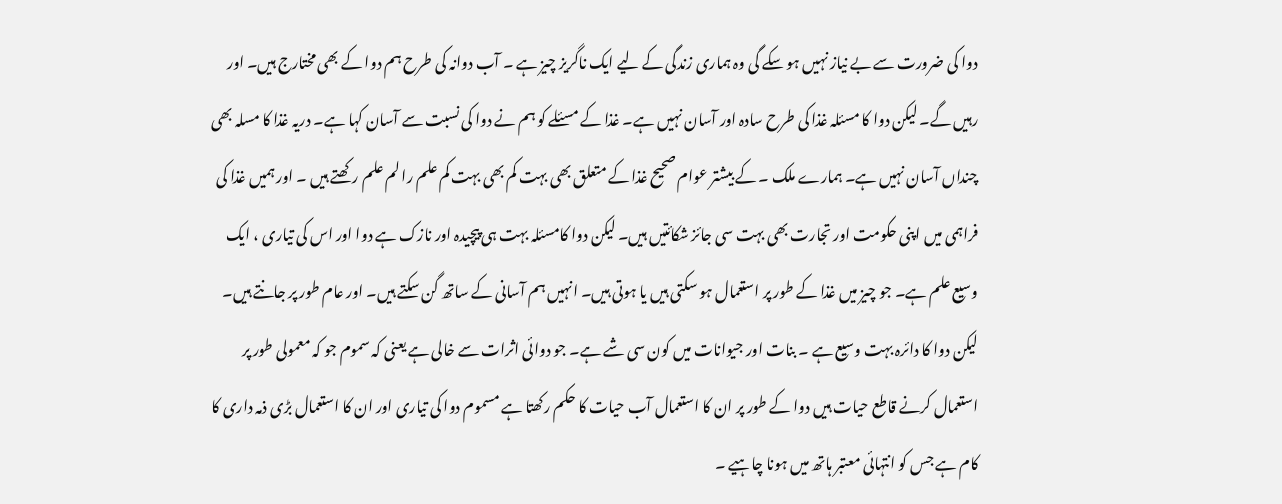دوا کی ضرورت سے بے نیاز نہیں ہو سکے گی وہ ہماری زندگی کے لیے ایک ناگریز چیز ہے ۔ آب دوانہ کی طرح ہم دوا کے بھی مختارج ہیں۔ اور رہیں گے۔ لیکن دوا کا مسئلہ غذا کی طرح سادہ اور آسان نہیں ہے۔ غذا کے مسئلے کو ہم نے دوا کی نسبت سے آسان کہا ہے۔ دریہ غذا کا مسلہ بھی چنداں آسان نہیں ہے۔ ہمارے ملک ۔ کے بیشتر عوام صحیح غذا کے متعلق بھی بہت کم بھی بہت کم علم را لم علم رکھتے ہیں ۔ اور ہمیں غذا کی فراہمی میں اپنی حکومت اور تجارت بھی بہت سی جائز شکائتیں ہیں۔ لیکن دوا کامسئلہ بہت ہی پیچیدہ اور نازک ہے دوا اور اس کی تیاری ، ایک وسیع علم ہے۔ جو چیز میں غذا کے طور پر استعمال ہو سکتی ہیں یا ہوتی ہیں۔ انہیں ہم آسانی کے ساتھ گن سکتے ہیں۔ اور عام طور پر جانتے ہیں۔ لیکن دوا کا دائرہ بہت وسیع ہے ۔ بنات اور جیوانات میں کون سی شے ہے۔ جو دوائی اثرات سے خالی ہے یعنی کہ سموم جو کہ معمولی طور پر استعمال کرنے قاطع حیات ہیں دوا کے طور پر ان کا استعمال آب حیات کا حکم رکھتا ہے مسموم دوا کی تیاری اور ان کا استعمال بڑی ذمہ داری کا کام ہے جس کو انتہائی معتبر ہاتھ میں ہونا چاہیے ۔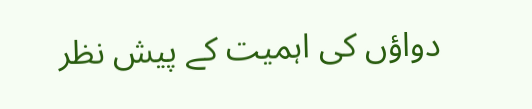دواؤں کی اہمیت کے پیش نظر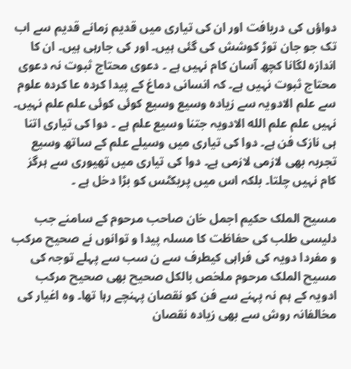دواؤں کی دریافت اور ان کی تیاری میں قدیم زمانے قدیم سے اب تک جو جان توڑ کوشش کی گئی ہیں۔ اور کی جارہی ہیں۔ ان کا اندازہ لگانا کچھ آسان کام نہیں ہے ۔ دعوی محتاج ثبوت نہ دعوی محتاج ثبوت نہیں ہے۔ کہ انسانی دماغ کے پیدا کردہ عا کردہ علوم سے علم الادویہ سے زیادہ وسیع وسیع کوئی کوئی علم علم نہیں۔ نہیں علم علم الله الادویہ جتنا وسیع علم ہے ۔ دوا کی تیاری اتنا ہی نازک فن ہے۔ دوا کی تیاری میں وسیلے علم کے ساتھ وسیع تجربہ بھی لازمی لازمی ہے۔ دوا کی تیاری میں تھیوری سے ہرگز کام نہیں چلتا۔ بلکہ اس میں پریکٹس کو بڑا دخل ہے ۔

مسیح الملک حکیم اجمل خان صاحب مرحوم کے سامنے جب دلیسی طلب کی حفاظت کا مسلہ پیدا و توانوں نے صحیح مرکب و مفردا دویہ کی فراہی کیطرف سے ن سب سے پہلے توجہ کی مسیح الملک مرحوم ملخص بالکل صحیح بھی صحیح مرکب ادویہ کے ہم نہ پہنے سے فن کو نقصان پہنچے رہا تھا۔ وہ اغیار کی مخالفانہ روش سے بھی زیادہ نقصان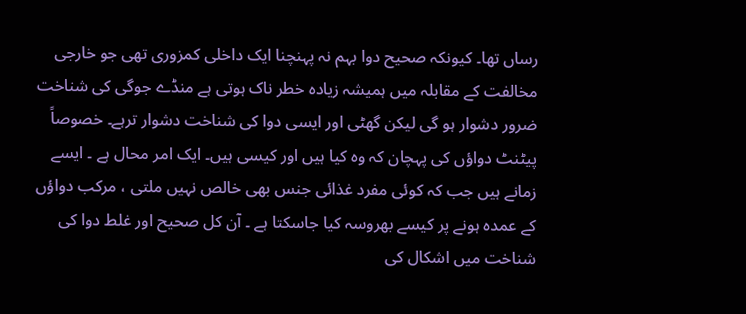رساں تھا۔ کیونکہ صحیح دوا بہم نہ پہنچنا ایک داخلی کمزوری تھی جو خارجی مخالفت کے مقابلہ میں ہمیشہ زیادہ خطر ناک ہوتی ہے منڈے جوگی کی شناخت ضرور دشوار ہو گی لیکن گھٹی اور ایسی دوا کی شناخت دشوار ترہے۔ خصوصاً پیٹنٹ دواؤں کی پہچان کہ وہ کیا ہیں اور کیسی ہیں۔ ایک امر محال ہے ۔ ایسے زمانے ہیں جب کہ کوئی مفرد غذائی جنس بھی خالص نہیں ملتی ، مرکب دواؤں کے عمدہ ہونے پر کیسے بھروسہ کیا جاسکتا ہے ۔ آن کل صحیح اور غلط دوا کی شناخت میں اشکال کی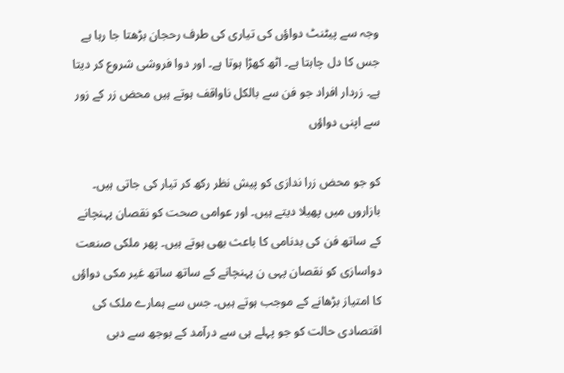وجہ سے پیٹنٹ دواؤں کی تیاری کی طرف رحجان بڑھتا جا رہا ہے جس کا دل چاہتا ہے۔ اٹھ کھڑا ہوتا ہے۔ اور دوا فروشی شروع کر دیتا ہے۔ زردار افراد جو فن سے بالکل ناواقف ہوتے ہیں محض زر کے زور سے اپنی دواؤں

کو جو محض زرا ندازی کو پیش نظر رکھ کر تیار کی جاتی ہیں۔ بازاروں میں پھیلا دیتے ہیں۔ اور عوامی صحت کو نقصان پہنچانے کے ساتھ فن کی بدنامی کا باعث بھی ہوتے ہیں۔ پھر ملکی صنعت دواسازی کو نقصان پہی ن پہنچانے کے ساتھ ساتھ غیر مکی دواؤں کا امتیاز بڑھانے کے موجب ہوتے ہیں۔ جس سے ہمارے ملک کی اقتصادی حالت کو جو پہلے ہی سے درآمد کے بوجھ سے دبی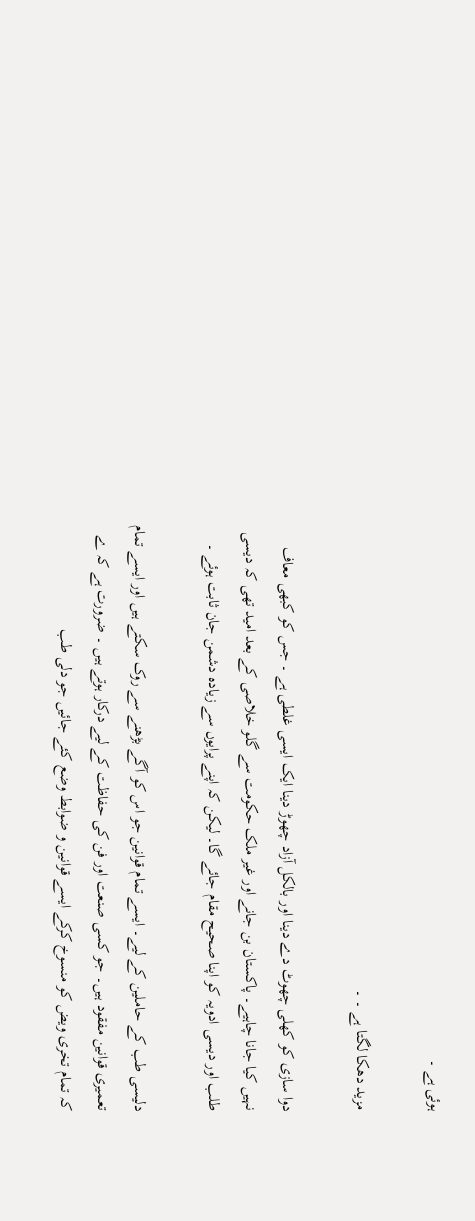ہوئی ہے ۔

مزید دھکا لگتا ہے ۔ ۔

دوا سازی کو کھلی چھوٹ دے دینا اور بالکل آزاد چھوڑ دینا ایک ایسی غلطی ہے ۔ جس کو کبھی معاف نہیں کیا جانا چاہیے۔ پاکستان بن جانے اور غیر ملک حکومت سے گلو خلاصی کے بعد امید تھی کہ دیسی طلب اور دیسی ادویہ کو اپنا صحیح مقام جائے گا۔ لیکن کہ اپنے پرایوں سے زیادہ دشمن جان ثابت ہوئے ۔

دلیسی طب کے حاملین کے لیے۔ ایسے تمام قوانین جو اس کو آگے بڑھنے سے روک سکتے ہیں اور ایسے تمام تعمیری قوانین مفقود ہیں۔ جو کسی صنعت اور فن کی حفاظت کے لیے درکار ہوتے ہیں ۔ ضرورت ہے کہ ے کہ تمام تخری ویض کو منسوخ کرکے ایسے قوانین و ضوابط وضع کئے جائیں جو دلی طب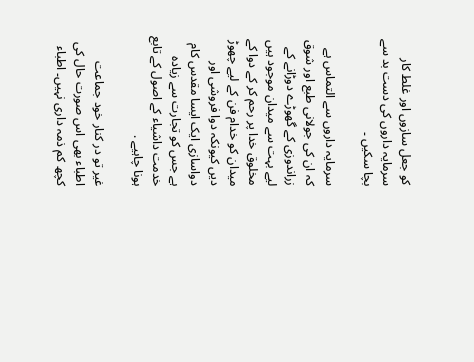کو جعل سازوں اور غلط کار سرمایہ داروں کی دست بد سے بچا سکیں ۔

سرمایہ داروں سے التماس ہے کہ ان کی جولانی طبع اور شوق زراندوزی کے گھوڑے دوڑانے کے لیے بہت سے میدان موجود ہیں مخلوق خدا پر رحم کر کے دوا کے میدان کو خدام فن کے لیے چھوڑ دیں کیونکہ دوا فروشی اور دواسازی ایک ایسا مقدس کام ہے جس کو تجارت سے زیادہ خدمت داشیاء کے اصول کے تابع ہونا چاہیے .

غیر تو در کنار خود جماعت اطباء بھی اس صورت حال کی کچھ کم ذمہ داری نہیں۔ اطباء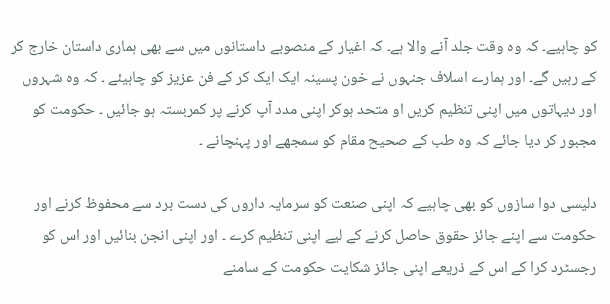کو چاہیے۔ کہ وہ وقت جلد آنے والا ہے۔ کہ اغیار کے منصوبے داستانوں میں سے بھی ہماری داستان خارج کر کے رہیں گے۔ اور ہمارے اسلاف جنہوں نے خون پسینہ ایک ایک کر کے فن عزیز کو چاہیئے ۔ کہ وہ شہروں اور دیہاتوں میں اپنی تنظیم کریں او متحد ہوکر اپنی مدد آپ کرنے پر کمربستہ ہو جائیں ۔ حکومت کو مجبور کر دیا جائے کہ وہ طب کے صحیح مقام کو سمجھے اور پہنچانے ۔

دلیسی دوا سازوں کو بھی چاہیے کہ اپنی صنعت کو سرمایہ داروں کی دست برد سے محفوظ کرنے اور حکومت سے اپنے جائز حقوق حاصل کرنے کے لیے اپنی تنظیم کرے ۔ اور اپنی انجن بنائیں اور اس کو رجسٹرد کرا کے اس کے ذریعے اپنی جائز شکایت حکومت کے سامنے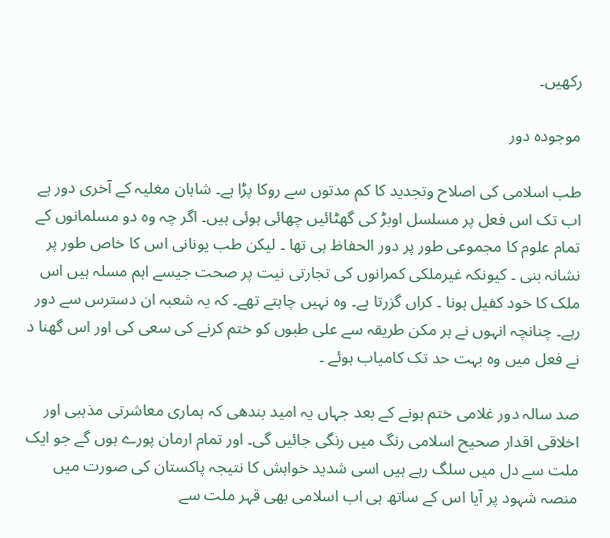رکھیں۔

موجودہ دور

طب اسلامی کی اصلاح وتجدید کا کم مدتوں سے روکا پڑا ہے۔ شاہان مغلیہ کے آخری دور ہے اب تک اس فعل پر مسلسل اوبڑ کی گھٹائیں چھائی ہوئی ہیں۔ اگر چہ وہ دو مسلمانوں کے تمام علوم کا مجموعی طور پر دور الحفاظ ہی تھا ۔ لیکن طب یونانی اس کا خاص طور پر نشانہ بنی ۔ کیونکہ غیرملکی کمرانوں کی تجارتی نیت پر صحت جیسے اہم مسلہ ہیں اس ملک کا خود کفیل ہونا ۔ کراں گزرتا ہے۔ وہ نہیں چاہتے تھے۔ کہ یہ شعبہ ان دسترس سے دور رہے۔ چنانچہ انہوں نے ہر مکن طریقہ سے علی طبوں کو ختم کرنے کی سعی کی اور اس گھنا د نے فعل میں وہ بہت حد تک کامیاب ہوئے ۔

صد سالہ دور غلامی ختم ہونے کے بعد جہاں یہ امید بندھی کہ ہماری معاشرتی مذہبی اور اخلاقی اقدار صحیح اسلامی رنگ میں رنگی جائیں گی۔ اور تمام ارمان پورے ہوں گے جو ایک ملت سے دل میں سلگ رہے ہیں اسی شدید خواہش کا نتیجہ پاکستان کی صورت میں منصہ شہود پر آیا اس کے ساتھ ہی اب اسلامی بھی قہر ملت سے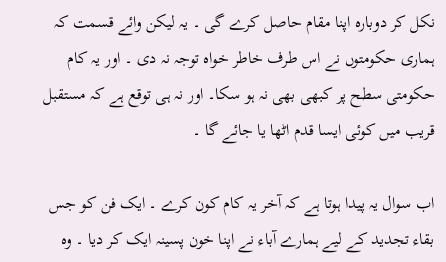نکل کر دوبارہ اپنا مقام حاصل کرے گی ۔ یہ لیکن وائے قسمت کہ ہماری حکومتوں نے اس طرف خاطر خواہ توجہ نہ دی ۔ اور یہ کام حکومتی سطح پر کبھی بھی نہ ہو سکا۔ اور نہ ہی توقع ہے کہ مستقبل قریب میں کوئی ایسا قدم اٹھا یا جائے گا ۔

اب سوال یہ پیدا ہوتا ہے کہ آخر یہ کام کون کرے ۔ ایک فن کو جس بقاء تجدید کے لیے ہمارے آباء نے اپنا خون پسینہ ایک کر دیا ۔ وہ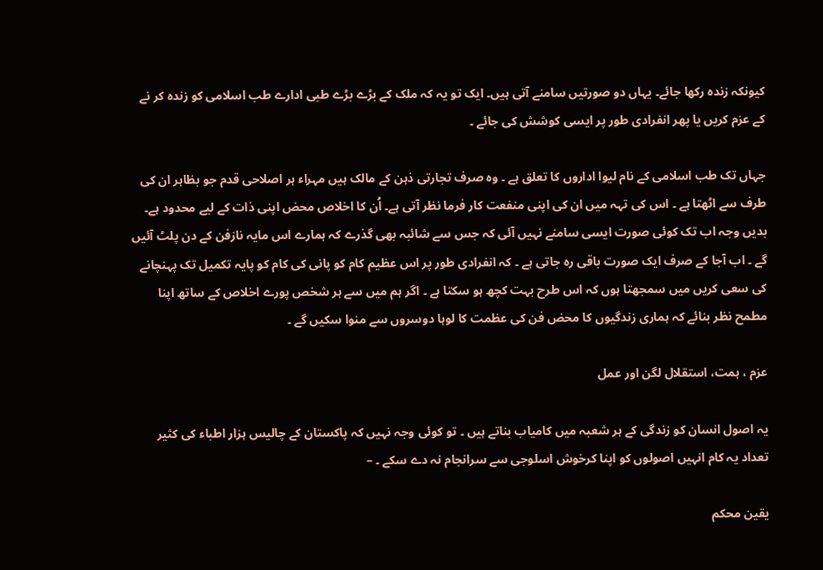کیونکہ زندہ رکھا جائے۔ یہاں دو صورتیں سامنے آتی ہیں۔ ایک تو یہ کہ ملک کے بڑے بڑے طبی ادارے طب اسلامی کو زندہ کر نے کے عزم کریں یا پھر انفرادی طور پر ایسی کوشش کی جائے ۔

جہاں تک طب اسلامی کے نام لیوا اداروں کا تعلق ہے ۔ وہ صرف تجارتی ذہن کے مالک ہیں مہراء ہر اصلاحی قدم جو بظاہر ان کی طرف سے اٹھتا ہے ۔ اس کی تہہ میں ان کی اپنی منفعت کار فرما نظر آتی ہے۔ اُن کا اخلاص محض اپنی ذات کے لیے محدود ہے۔ بدیں وجہ اب تک کوئی صورت ایسی سامنے نہیں آئی کہ جس سے شائبہ بھی گذرے کہ ہمارے اس مایہ نازفن کے دن پلٹ آئیں گے ۔ اب آجا کے صرف ایک صورت باقی رہ جاتی ہے ۔ کہ انفرادی طور پر اس عظیم کام کو پانی کی کام کو پایہ تکمیل تک پہنچانے کی سعی کریں میں سمجھتا ہوں کہ اس طرح بہت کچھ ہو سکتا ہے ۔ اگر ہم میں سے ہر شخص پورے اخلاص کے ساتھ اپنا مطمح نظر بنائے کہ ہماری زندگیوں کا محض فن کی عظمت کا لوہا دوسروں سے منوا سکیں گے ۔

عزم ، ہمت، استقلال لگن اور عمل

یہ اصول انسان کو زندگی کے ہر شعبہ میں کامیاب بناتے ہیں ۔ تو کوئی وجہ نہیں کہ پاکستان کے چالیس ہزار اطباء کی کثیر تعداد یہ کام انہیں اصولوں کو اپنا کرخوش اسلوجی سے سرانجام نہ دے سکے ۔ –

یقین محکم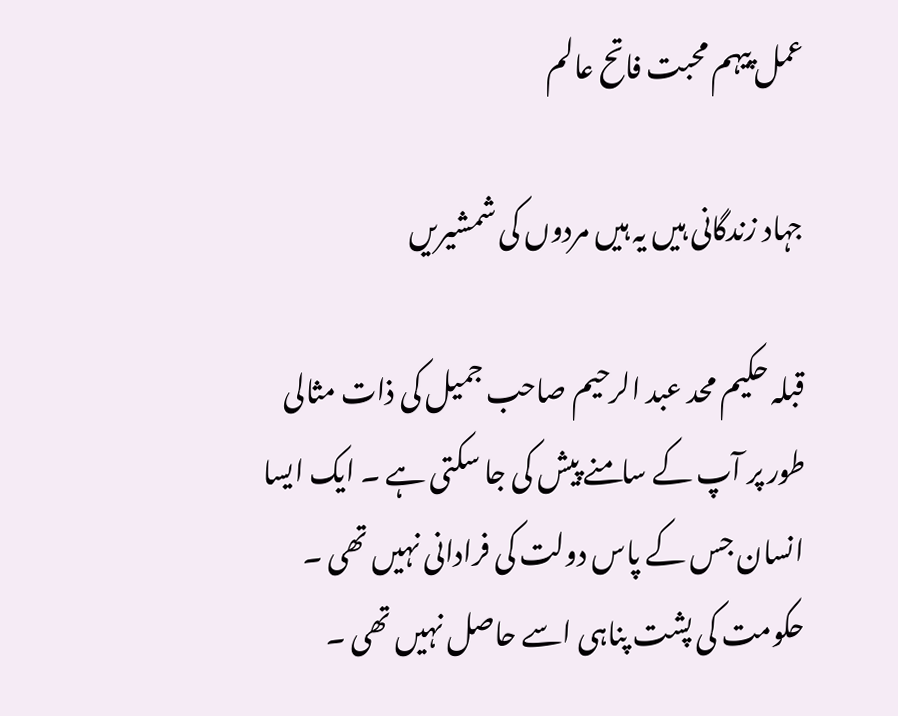عمل پیہم محبت فاتح عالم

جہاد زندگانی ہیں یہ ہیں مردوں کی شمشیریں

قبلہ حکیم محد عبد الرحیم صاحب جمیل کی ذات مثالی طور پر آپ کے سامنے پیش کی جا سکتی ہے ۔ ایک ایسا انسان جس کے پاس دولت کی فرادانی نہیں تھی ۔ حکومت کی پشت پناہی اسے حاصل نہیں تھی ۔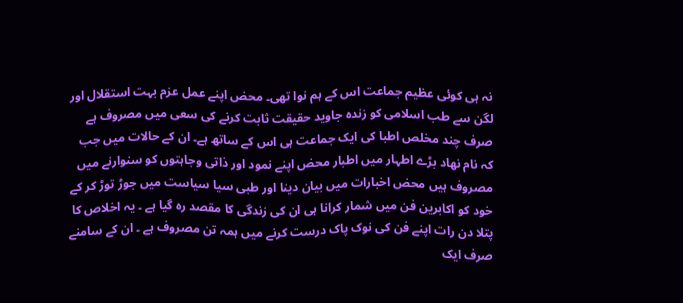نہ ہی کوئی عظیم جماعت اس کے ہم نوا تھی۔ محض اپنے عمل عزم بہت استقلال اور لگن سے طب اسلامی کو زندہ جاوید حقیقت ثابت کرنے کی سعی میں مصروف ہے صرف چند مخلص اطبا کی ایک جماعت ہی اس کے ساتھ ہے۔ ان کے حالات میں جب کہ نام نهاد بڑے اطہار میں اطبار محض اپنے نمود اور ذاتی وجاہتوں کو سنوارنے میں مصروف ہیں محض اخبارات میں بیان دینا اور طبی سیا سیاست میں جوڑ توڑ کر کے خود کو اکابرین فن میں شمار کرانا ہی ان کی زندگی کا مقصد رہ گیا ہے ۔ یہ اخلاص کا پتلا دن رات اپنے فن کی نوک پاک درست کرنے میں ہمہ تن مصروف ہے ۔ ان کے سامنے صرف ایک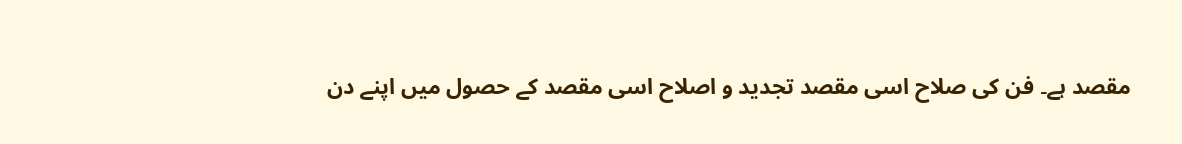مقصد ہے۔ فن کی صلاح اسی مقصد تجدید و اصلاح اسی مقصد کے حصول میں اپنے دن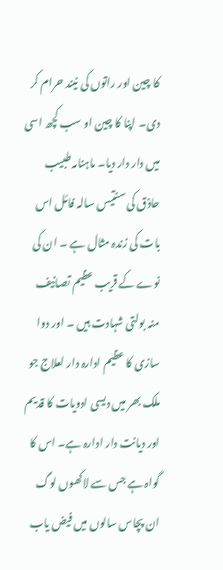کا چین اور راتوں کی نیند حرام کر دی۔ اپنا کا چین او سب کچھ اسی میں دار دار دیا۔ ماہنامہ طبیب حاذق کی سنتیس سالہ فائل اس بات کی زندہ مثال ہے ۔ ان کی نوے کے قریب عظیم تصانیف منہ بولتی شہادت ہیں ۔ اور دوا سازی کا عظیم ادارہ دار لعلاج جو ملک بھر میں دیسی ادویات کا قدیم اور دیانت دار ادارہ ہے۔ اس کا گواہ ہے جس سے لاکھوں لوگ ان پچاس سالوں میں فیض یاب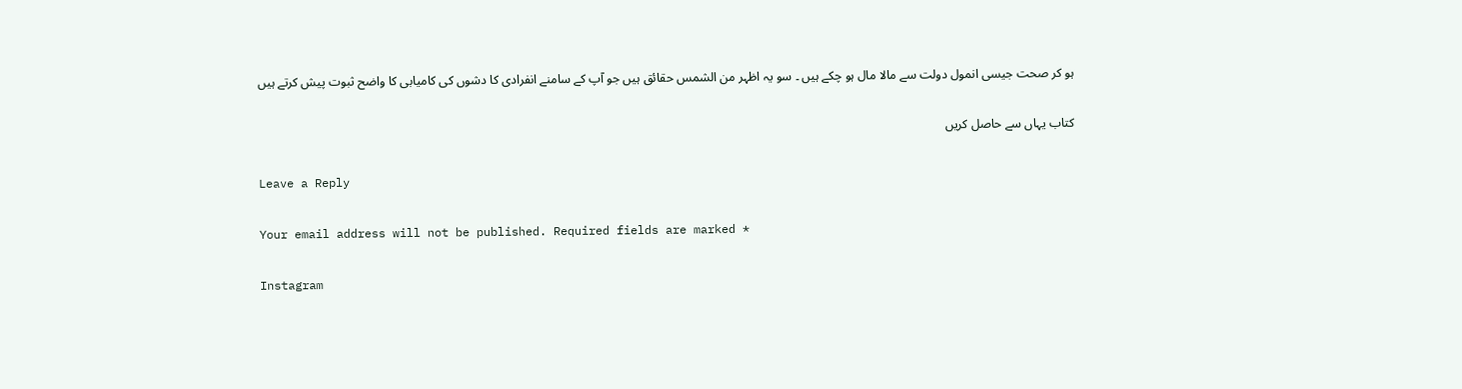ہو کر صحت جیسی انمول دولت سے مالا مال ہو چکے ہیں ۔ سو یہ اظہر من الشمس حقائق ہیں جو آپ کے سامنے انفرادی کا دشوں کی کامیابی کا واضح ثبوت پیش کرتے ہیں

کتاب یہاں سے حاصل کریں

Leave a Reply

Your email address will not be published. Required fields are marked *

Instagram